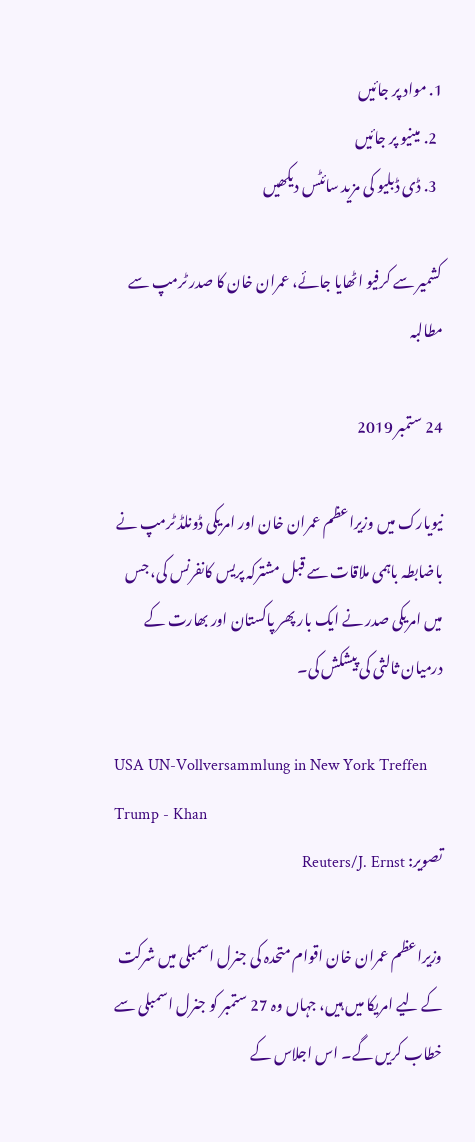1. مواد پر جائیں
  2. مینیو پر جائیں
  3. ڈی ڈبلیو کی مزید سائٹس دیکھیں

کشمیر سے کرفیو اٹھایا جائے، عمران خان کا صدر ٹرمپ سے مطالبہ

24 ستمبر 2019

نیویارک میں وزیراعظم عمران خان اور امریکی ڈونلڈ ٹرمپ نے باضابطہ باہمی ملاقات سے قبل مشترکہ پریس کانفرنس کی، جس میں امریکی صدر نے ایک بار پھر پاکستان اور بھارت کے درمیان ثالثی کی پیشکش کی۔

USA UN-Vollversammlung in New York Treffen Trump - Khan
تصویر: Reuters/J. Ernst

وزیراعظم عمران خان اقوام متحدہ کی جنرل اسمبلی میں شرکت کے لیے امریکا میں ہیں، جہاں وہ 27 ستمبر کو جنرل اسمبلی سے خطاب کریں گے۔ اس اجلاس کے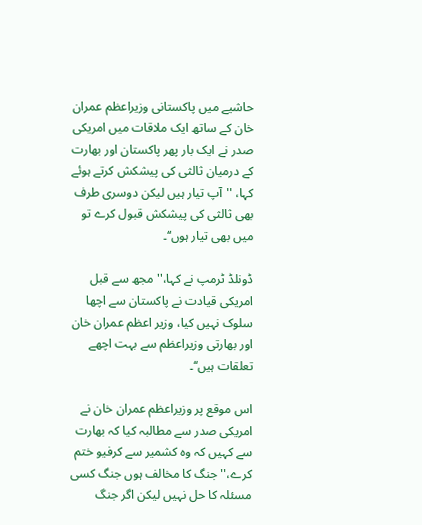حاشیے میں پاکستانی وزیراعظم عمران خان کے ساتھ ایک ملاقات میں امریکی صدر نے ایک بار پھر پاکستان اور بھارت کے درمیان ثالثی کی پیشکش کرتے ہوئے کہا، ''آپ تیار ہیں لیکن دوسری طرف بھی ثالثی کی پیشکش قبول کرے تو میں بھی تیار ہوں‘‘۔

ڈونلڈ ٹرمپ نے کہا،''مجھ سے قبل امریکی قیادت نے پاکستان سے اچھا سلوک نہیں کیا، وزیر اعظم عمران خان اور بھارتی وزیراعظم سے بہت اچھے تعلقات ہیں‘‘۔

اس موقع پر وزیراعظم عمران خان نے امریکی صدر سے مطالبہ کیا کہ بھارت سے کہیں کہ وہ کشمیر سے کرفیو ختم کرے،''جنگ کا مخالف ہوں جنگ کسی مسئلہ کا حل نہیں لیکن اگر جنگ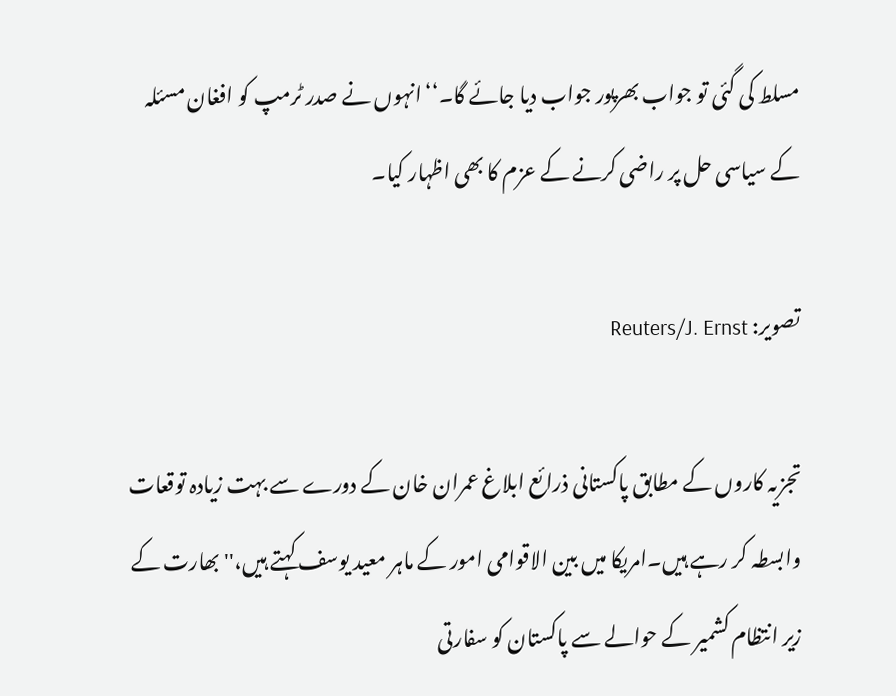مسلط کی گئی تو جواب بھرپور جواب دیا جائے گا۔‘‘انہوں نے صدر ٹرمپ کو افغان مسئلہ کے سیاسی حل پر راضی کرنے کے عزم کا بھی اظہار کیا۔

تصویر: Reuters/J. Ernst

تجزیہ کاروں کے مطابق پاکستانی ذرائع ابلاغ عمران خان کے دورے سے بہت زیادہ توقعات وابسطہ کر رہے ہیں۔امریکا میں بین الاقوامی امور کے ماہر معید یوسف کہتے ہیں،''بھارت کے زیر انتظام کشمیر کے حوالے سے پاکستان کو سفارتی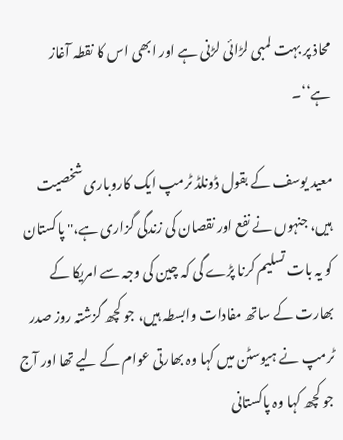محاذ پر بہت لمبی لڑائی لڑنی ہے اور ابھی اس کا نقطہ آغاز ہے‘‘۔

معید یوسف کے بقول ڈونلڈ ٹرمپ ایک کاروباری شخصیت ہیں، جنہوں نے نفع اور نقصان کی زندگی گزاری ہے،'' پاکستان کو یہ بات تسلیم کرنا پڑے گی کہ چین کی وجہ سے امریکا کے بھارت کے ساتھ مفادات وابسطہ ہیں، جو کچھ گزشتہ روز صدر ٹرمپ نے ہیوسٹن میں کہا وہ بھارتی عوام کے لیے تھا اور آج جو کچھ کہا وہ پاکستانی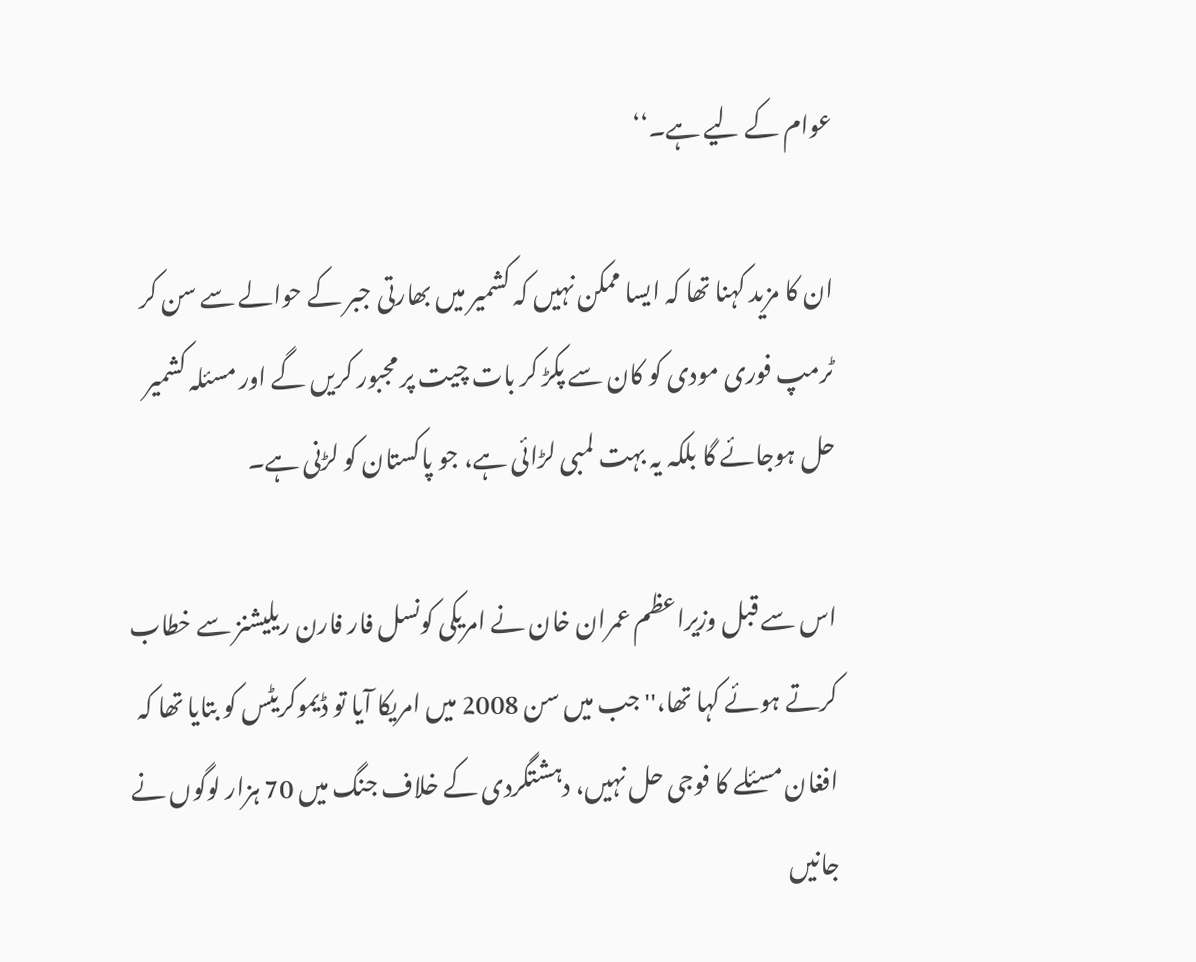عوام کے لیے ہے۔‘‘

ان کا مزید کہنا تھا کہ ایسا ممکن نہیں کہ کشمیر میں بھارتی جبر کے حوالے سے سن کر ٹرمپ فوری مودی کو کان سے پکڑ کر بات چیت پر مجبور کریں گے اور مسئلہ کشمیر حل ہوجائے گا بلکہ یہ بہت لمبی لڑائی ہے، جو پاکستان کو لڑنی ہے۔

اس سے قبل وزیراعظم عمران خان نے امریکی کونسل فار فارن ریلیشنز سے خطاب کرتے ہوئے کہا تھا،'' جب میں سن 2008 میں امریکا آیا تو ڈیموکریٹس کو بتایا تھا کہ افغان مسئلے کا فوجی حل نہیں، دہشتگردی کے خلاف جنگ میں 70 ہزار لوگوں نے جانیں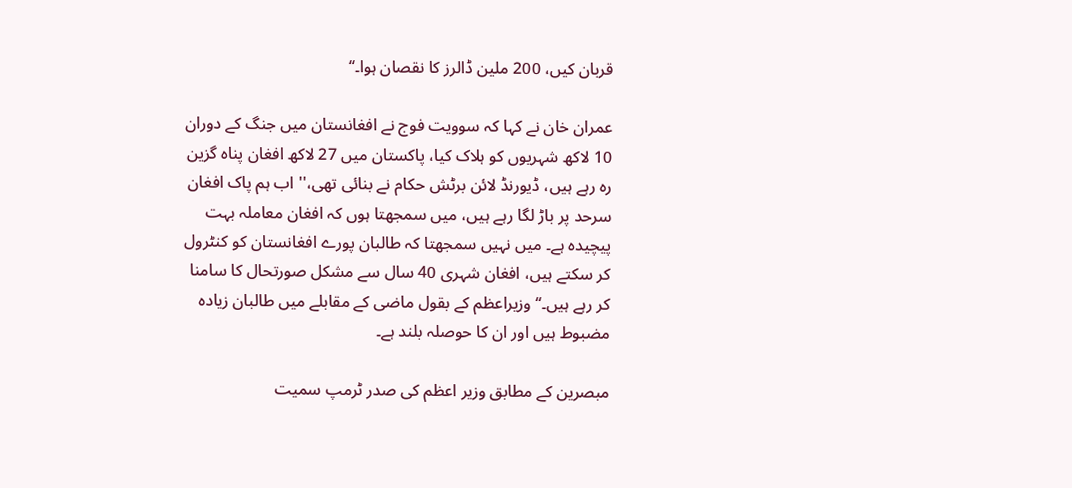قربان کیں، 200 ملین ڈالرز کا نقصان ہوا۔‘‘

عمران خان نے کہا کہ سوویت فوج نے افغانستان میں جنگ کے دوران 10 لاکھ شہریوں کو ہلاک کیا، پاکستان میں 27 لاکھ افغان پناہ گزین رہ رہے ہیں، ڈیورنڈ لائن برٹش حکام نے بنائی تھی،'' اب ہم پاک افغان سرحد پر باڑ لگا رہے ہیں، میں سمجھتا ہوں کہ افغان معاملہ بہت پیچیدہ ہے۔ میں نہیں سمجھتا کہ طالبان پورے افغانستان کو کنٹرول کر سکتے ہیں، افغان شہری 40 سال سے مشکل صورتحال کا سامنا کر رہے ہیں۔‘‘وزیراعظم کے بقول ماضی کے مقابلے میں طالبان زیادہ مضبوط ہیں اور ان کا حوصلہ بلند ہے۔

مبصرین کے مطابق وزیر اعظم کی صدر ٹرمپ سمیت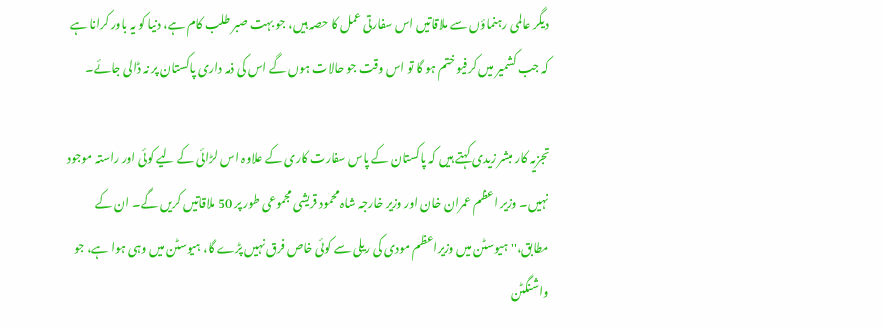دیگر عالمی رہنماؤں سے ملاقاتیں اس سفارتی عمل کا حصہ ہیں، جو بہت صبر طلب کام ہے، دنیا کو یہ باور کرانا ہے کہ جب کشمیر میں کرفیو ختم ہو گا تو اس وقت جو حالات ہوں گے اس کی ذمہ داری پاکستان پر نہ ڈالی جائے۔

تجزیہ کار مبشر زیدی کہتے ہیں کہ پاکستان کے پاس سفارت کاری کے علاوہ اس لڑائی کے لیے کوئی اور راستہ موجود نہیں۔ وزیر اعظم عمران خان اور وزیر خارجہ شاہ محمود قریشی مجموعی طور پر 50 ملاقاتیں کریں گے۔ ان کے مطابق،''ہیوسٹن میں وزیراعظم مودی کی ریلی سے کوئی خاص فرق نہیں پڑے گا، ہیوسٹن میں وہی ہوا ہے، جو واشنگٹن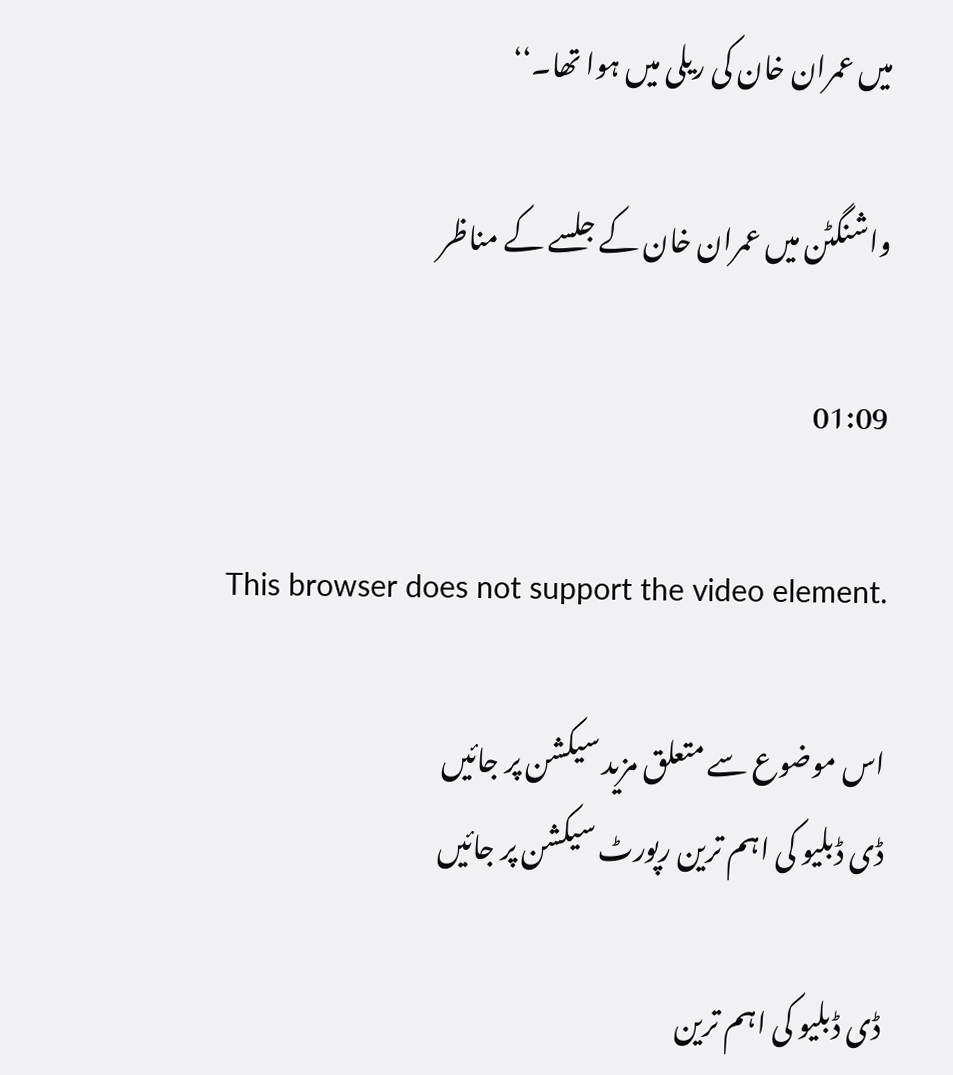میں عمران خان کی ریلی میں ہوا تھا۔‘‘

واشنگٹن میں عمران خان کے جلسے کے مناظر

01:09

This browser does not support the video element.

اس موضوع سے متعلق مزید سیکشن پر جائیں
ڈی ڈبلیو کی اہم ترین رپورٹ سیکشن پر جائیں

ڈی ڈبلیو کی اہم ترین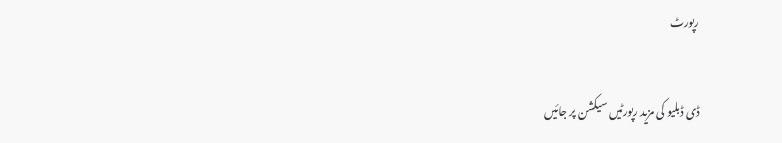رپورٹ

ڈی ڈبلیو کی مزید رپورٹیں سیکشن پر جائیں